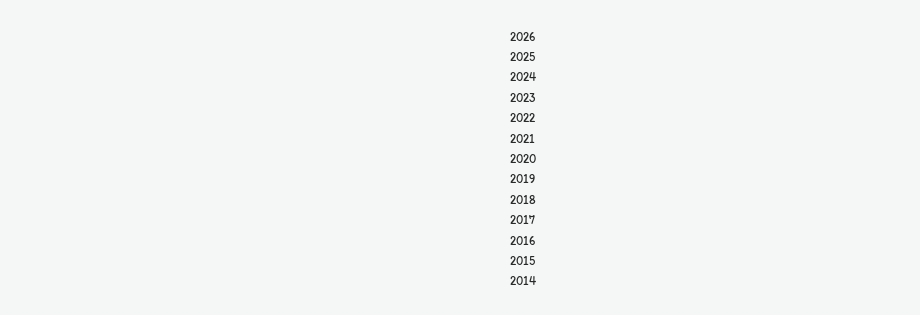2026
2025
2024
2023
2022
2021
2020
2019
2018
2017
2016
2015
2014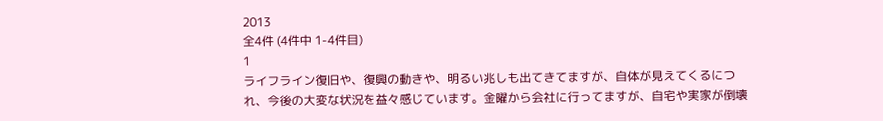2013
全4件 (4件中 1-4件目)
1
ライフライン復旧や、復興の動きや、明るい兆しも出てきてますが、自体が見えてくるにつれ、今後の大変な状況を益々感じています。金曜から会社に行ってますが、自宅や実家が倒壊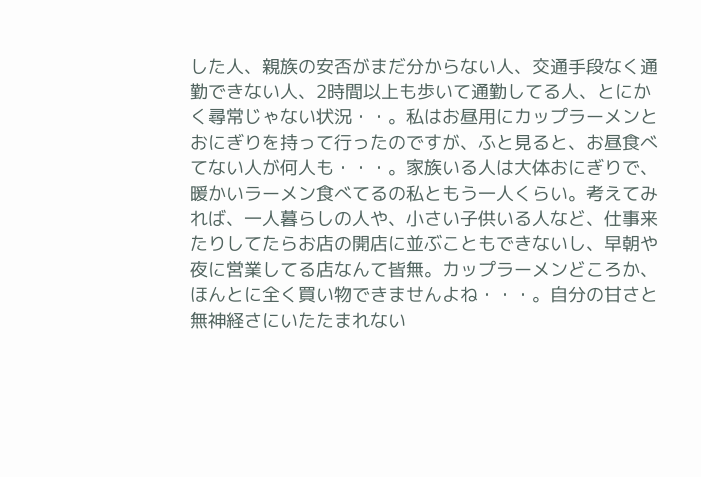した人、親族の安否がまだ分からない人、交通手段なく通勤できない人、2時間以上も歩いて通勤してる人、とにかく尋常じゃない状況・・。私はお昼用にカップラーメンとおにぎりを持って行ったのですが、ふと見ると、お昼食べてない人が何人も・・・。家族いる人は大体おにぎりで、暖かいラーメン食べてるの私ともう一人くらい。考えてみれば、一人暮らしの人や、小さい子供いる人など、仕事来たりしてたらお店の開店に並ぶこともできないし、早朝や夜に営業してる店なんて皆無。カップラーメンどころか、ほんとに全く買い物できませんよね・・・。自分の甘さと無神経さにいたたまれない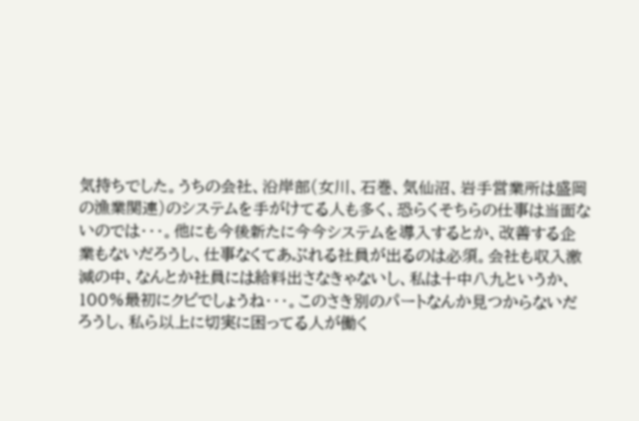気持ちでした。うちの会社、沿岸部(女川、石巻、気仙沼、岩手営業所は盛岡の漁業関連)のシステムを手がけてる人も多く、恐らくそちらの仕事は当面ないのでは・・・。他にも今後新たに今今システムを導入するとか、改善する企業もないだろうし、仕事なくてあぶれる社員が出るのは必須。会社も収入激減の中、なんとか社員には給料出さなきゃないし、私は十中八九というか、100%最初にクビでしょうね・・・。このさき別のパートなんか見つからないだろうし、私ら以上に切実に困ってる人が働く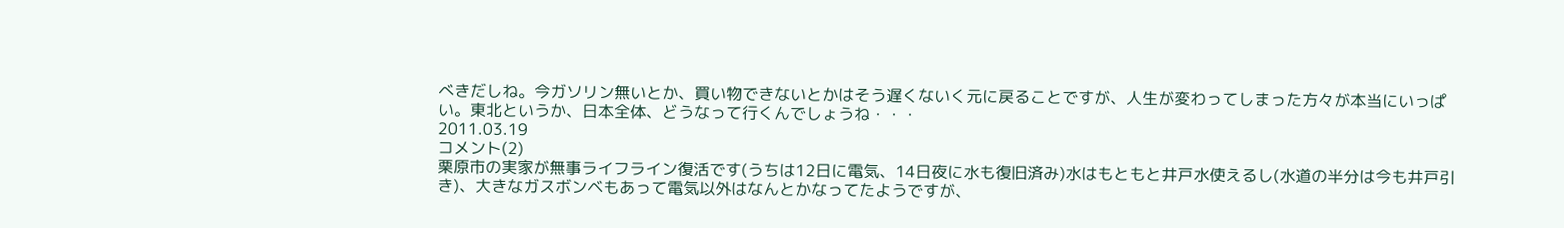べきだしね。今ガソリン無いとか、買い物できないとかはそう遅くないく元に戻ることですが、人生が変わってしまった方々が本当にいっぱい。東北というか、日本全体、どうなって行くんでしょうね・・・
2011.03.19
コメント(2)
栗原市の実家が無事ライフライン復活です(うちは12日に電気、14日夜に水も復旧済み)水はもともと井戸水使えるし(水道の半分は今も井戸引き)、大きなガスボンベもあって電気以外はなんとかなってたようですが、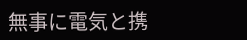無事に電気と携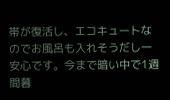帯が復活し、エコキュートなのでお風呂も入れそうだし一安心です。今まで暗い中で1週間暮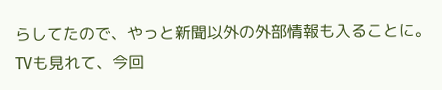らしてたので、やっと新聞以外の外部情報も入ることに。TVも見れて、今回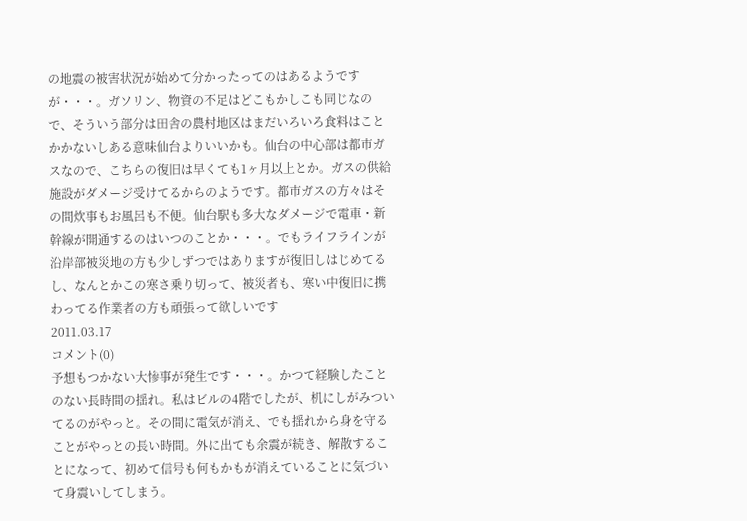の地震の被害状況が始めて分かったってのはあるようですが・・・。ガソリン、物資の不足はどこもかしこも同じなので、そういう部分は田舎の農村地区はまだいろいろ食料はことかかないしある意味仙台よりいいかも。仙台の中心部は都市ガスなので、こちらの復旧は早くても1ヶ月以上とか。ガスの供給施設がダメージ受けてるからのようです。都市ガスの方々はその間炊事もお風呂も不便。仙台駅も多大なダメージで電車・新幹線が開通するのはいつのことか・・・。でもライフラインが沿岸部被災地の方も少しずつではありますが復旧しはじめてるし、なんとかこの寒さ乗り切って、被災者も、寒い中復旧に携わってる作業者の方も頑張って欲しいです
2011.03.17
コメント(0)
予想もつかない大惨事が発生です・・・。かつて経験したことのない長時間の揺れ。私はビルの4階でしたが、机にしがみついてるのがやっと。その間に電気が消え、でも揺れから身を守ることがやっとの長い時間。外に出ても余震が続き、解散することになって、初めて信号も何もかもが消えていることに気づいて身震いしてしまう。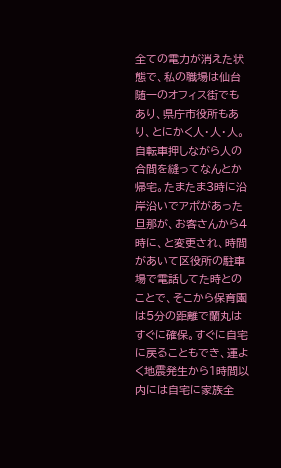全ての電力が消えた状態で、私の職場は仙台随一のオフィス街でもあり、県庁市役所もあり、とにかく人・人・人。自転車押しながら人の合間を縫ってなんとか帰宅。たまたま3時に沿岸沿いでアポがあった旦那が、お客さんから4時に、と変更され、時間があいて区役所の駐車場で電話してた時とのことで、そこから保育園は5分の距離で蘭丸はすぐに確保。すぐに自宅に戻ることもでき、運よく地震発生から1時間以内には自宅に家族全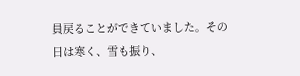員戻ることができていました。その日は寒く、雪も振り、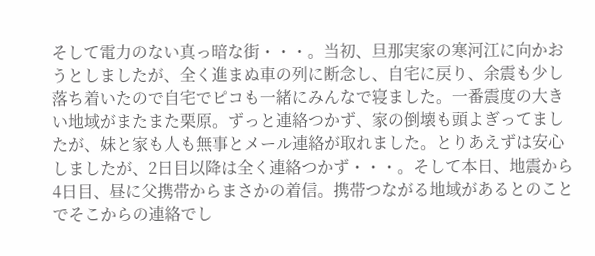そして電力のない真っ暗な街・・・。当初、旦那実家の寒河江に向かおうとしましたが、全く進まぬ車の列に断念し、自宅に戻り、余震も少し落ち着いたので自宅でピコも一緒にみんなで寝ました。一番震度の大きい地域がまたまた栗原。ずっと連絡つかず、家の倒壊も頭よぎってましたが、妹と家も人も無事とメール連絡が取れました。とりあえずは安心しましたが、2日目以降は全く連絡つかず・・・。そして本日、地震から4日目、昼に父携帯からまさかの着信。携帯つながる地域があるとのことでそこからの連絡でし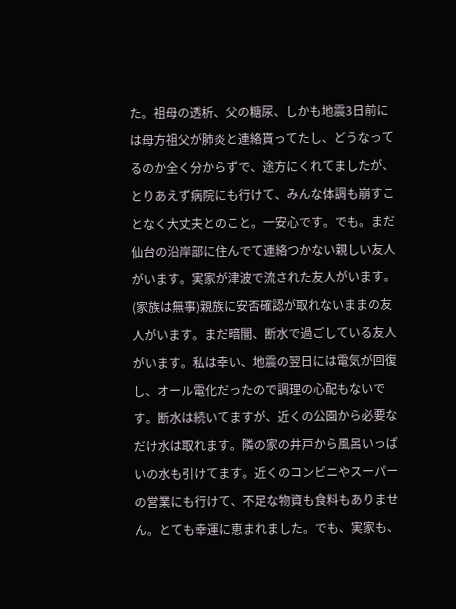た。祖母の透析、父の糖尿、しかも地震3日前には母方祖父が肺炎と連絡貰ってたし、どうなってるのか全く分からずで、途方にくれてましたが、とりあえず病院にも行けて、みんな体調も崩すことなく大丈夫とのこと。一安心です。でも。まだ仙台の沿岸部に住んでて連絡つかない親しい友人がいます。実家が津波で流された友人がいます。(家族は無事)親族に安否確認が取れないままの友人がいます。まだ暗闇、断水で過ごしている友人がいます。私は幸い、地震の翌日には電気が回復し、オール電化だったので調理の心配もないです。断水は続いてますが、近くの公園から必要なだけ水は取れます。隣の家の井戸から風呂いっぱいの水も引けてます。近くのコンビニやスーパーの営業にも行けて、不足な物資も食料もありません。とても幸運に恵まれました。でも、実家も、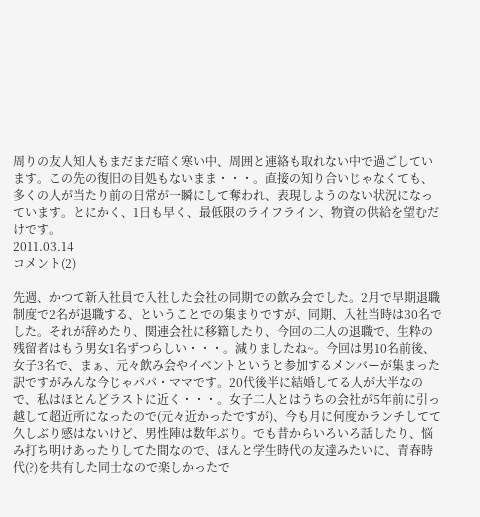周りの友人知人もまだまだ暗く寒い中、周囲と連絡も取れない中で過ごしています。この先の復旧の目処もないまま・・・。直接の知り合いじゃなくても、多くの人が当たり前の日常が一瞬にして奪われ、表現しようのない状況になっています。とにかく、1日も早く、最低限のライフライン、物資の供給を望むだけです。
2011.03.14
コメント(2)

先週、かつて新入社員で入社した会社の同期での飲み会でした。2月で早期退職制度で2名が退職する、ということでの集まりですが、同期、入社当時は30名でした。それが辞めたり、関連会社に移籍したり、今回の二人の退職で、生粋の残留者はもう男女1名ずつらしい・・・。減りましたね~。今回は男10名前後、女子3名で、まぁ、元々飲み会やイベントというと参加するメンバーが集まった訳ですがみんな今じゃパパ・ママです。20代後半に結婚してる人が大半なので、私はほとんどラストに近く・・・。女子二人とはうちの会社が5年前に引っ越して超近所になったので(元々近かったですが)、今も月に何度かランチしてて久しぶり感はないけど、男性陣は数年ぶり。でも昔からいろいろ話したり、悩み打ち明けあったりしてた間なので、ほんと学生時代の友達みたいに、青春時代(?)を共有した同士なので楽しかったで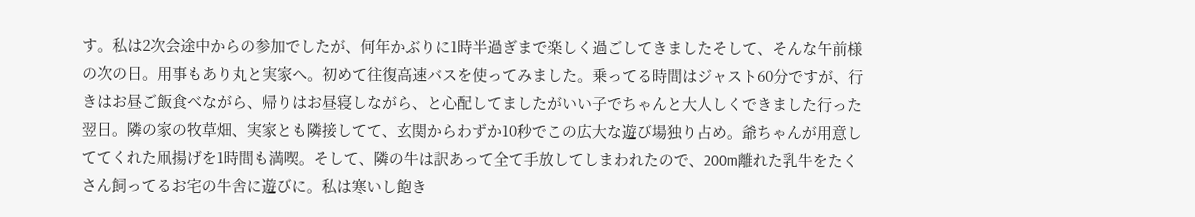す。私は2次会途中からの参加でしたが、何年かぶりに1時半過ぎまで楽しく過ごしてきましたそして、そんな午前様の次の日。用事もあり丸と実家へ。初めて往復高速バスを使ってみました。乗ってる時間はジャスト60分ですが、行きはお昼ご飯食べながら、帰りはお昼寝しながら、と心配してましたがいい子でちゃんと大人しくできました行った翌日。隣の家の牧草畑、実家とも隣接してて、玄関からわずか10秒でこの広大な遊び場独り占め。爺ちゃんが用意しててくれた凧揚げを1時間も満喫。そして、隣の牛は訳あって全て手放してしまわれたので、200m離れた乳牛をたくさん飼ってるお宅の牛舎に遊びに。私は寒いし飽き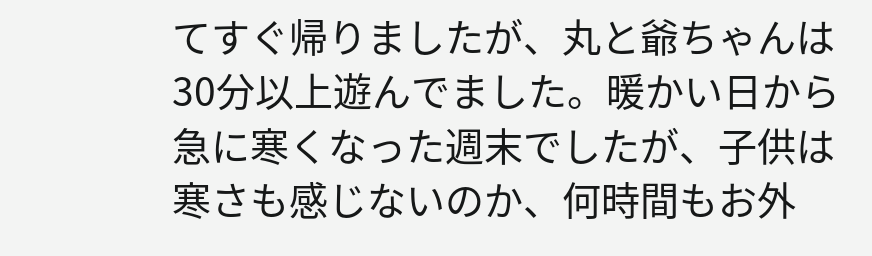てすぐ帰りましたが、丸と爺ちゃんは30分以上遊んでました。暖かい日から急に寒くなった週末でしたが、子供は寒さも感じないのか、何時間もお外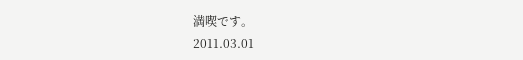満喫です。
2011.03.01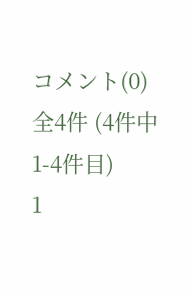コメント(0)
全4件 (4件中 1-4件目)
1